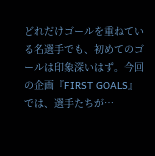どれだけゴールを重ねている名選手でも、初めてのゴールは印象深いはず。今回の企画『FIRST GOALS』では、選手たちが…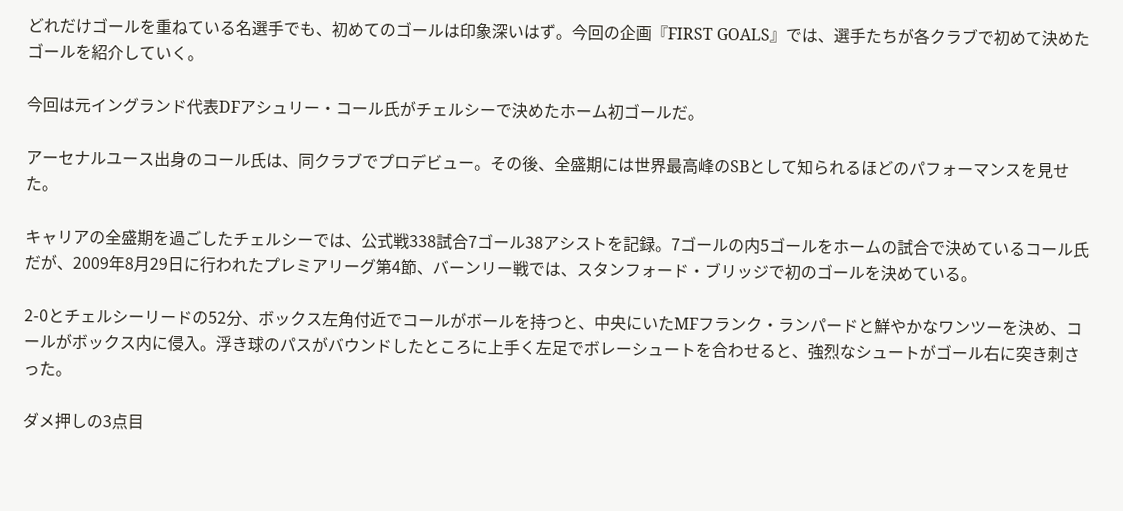どれだけゴールを重ねている名選手でも、初めてのゴールは印象深いはず。今回の企画『FIRST GOALS』では、選手たちが各クラブで初めて決めたゴールを紹介していく。

今回は元イングランド代表DFアシュリー・コール氏がチェルシーで決めたホーム初ゴールだ。

アーセナルユース出身のコール氏は、同クラブでプロデビュー。その後、全盛期には世界最高峰のSBとして知られるほどのパフォーマンスを見せた。

キャリアの全盛期を過ごしたチェルシーでは、公式戦338試合7ゴール38アシストを記録。7ゴールの内5ゴールをホームの試合で決めているコール氏だが、2009年8月29日に行われたプレミアリーグ第4節、バーンリー戦では、スタンフォード・ブリッジで初のゴールを決めている。

2-0とチェルシーリードの52分、ボックス左角付近でコールがボールを持つと、中央にいたMFフランク・ランパードと鮮やかなワンツーを決め、コールがボックス内に侵入。浮き球のパスがバウンドしたところに上手く左足でボレーシュートを合わせると、強烈なシュートがゴール右に突き刺さった。

ダメ押しの3点目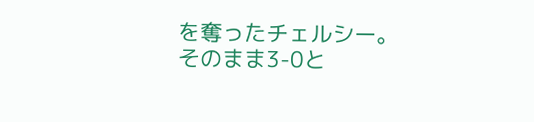を奪ったチェルシー。そのまま3-0と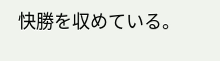快勝を収めている。